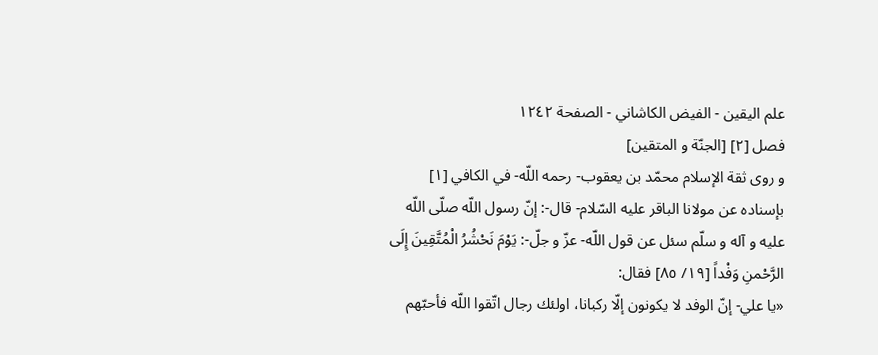علم الیقین - الفيض الكاشاني - الصفحة ١٢٤٢
فصل [٢] [الجنّة و المتقين]
و روى ثقة الإسلام محمّد بن يعقوب- رحمه اللّه- في الكافي [١] بإسناده عن مولانا الباقر عليه السّلام- قال-: إنّ رسول اللّه صلّى اللّه عليه و آله و سلّم سئل عن قول اللّه- عزّ و جلّ-: يَوْمَ نَحْشُرُ الْمُتَّقِينَ إِلَى الرَّحْمنِ وَفْداً [١٩/ ٨٥] فقال:
«يا علي- إنّ الوفد لا يكونون إلّا ركبانا، اولئك رجال اتّقوا اللّه فأحبّهم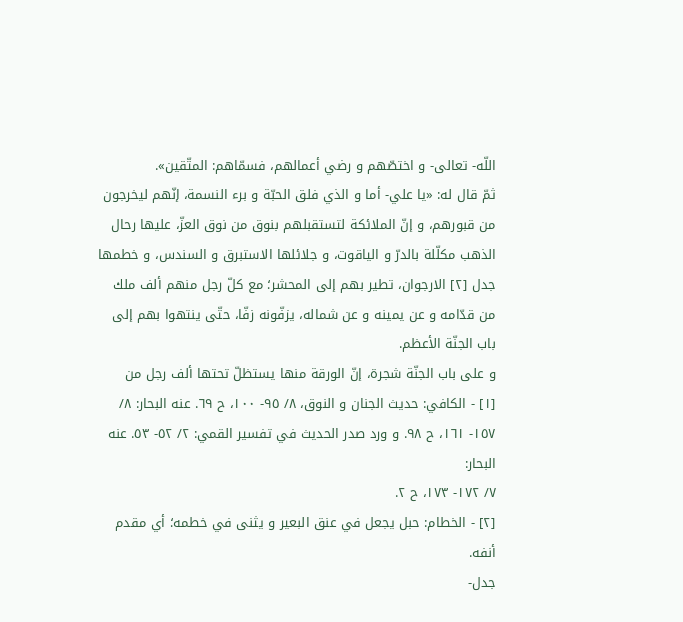اللّه- تعالى- و اختصّهم و رضي أعمالهم، فسمّاهم: المتّقين».
ثمّ قال له: «يا علي- أما و الذي فلق الحبّة و برء النسمة، إنّهم ليخرجون من قبورهم، و إنّ الملائكة لتستقبلهم بنوق من نوق العزّ، عليها رحال الذهب مكلّلة بالدرّ و الياقوت، و جلائلها الاستبرق و السندس، و خطمها جدل [٢] الارجوان، تطير بهم إلى المحشر؛ مع كلّ رجل منهم ألف ملك من قدّامه و عن يمينه و عن شماله، يزفّونه زفّا، حتّى ينتهوا بهم إلى باب الجنّة الأعظم.
و على باب الجنّة شجرة، إنّ الورقة منها يستظلّ تحتها ألف رجل من
[١] - الكافي: حديث الجنان و النوق، ٨/ ٩٥- ١٠٠، ح ٦٩. عنه البحار: ٨/ ١٥٧- ١٦١، ح ٩٨. و ورد صدر الحديث في تفسير القمي: ٢/ ٥٢- ٥٣. عنه البحار:
٧/ ١٧٢- ١٧٣، ح ٢.
[٢] - الخطام: حبل يجعل في عنق البعير و يثنى في خطمه؛ أي مقدم أنفه.
جدل-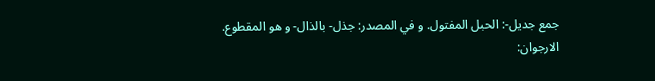جمع جديل-: الحبل المفتول. و في المصدر: جذل- بالذال- و هو المقطوع.
الارجوان: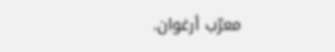معرّب أرغوان.